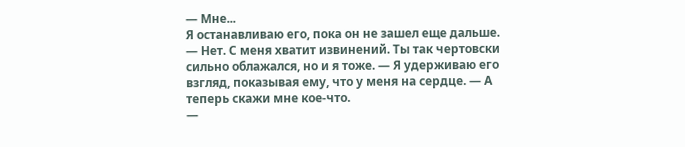— Мне...
Я останавливаю его, пока он не зашел еще дальше.
— Нет. С меня хватит извинений. Ты так чертовски сильно облажался, но и я тоже. — Я удерживаю его взгляд, показывая ему, что у меня на сердце. — А теперь скажи мне кое-что.
—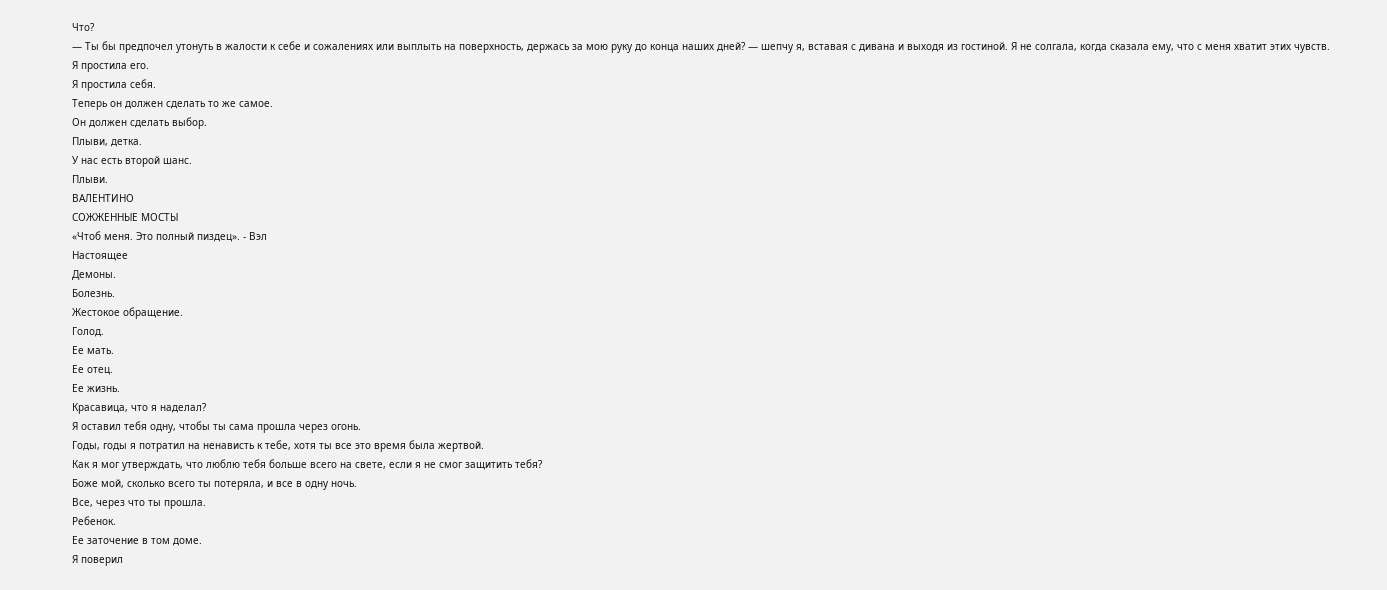Что?
— Ты бы предпочел утонуть в жалости к себе и сожалениях или выплыть на поверхность, держась за мою руку до конца наших дней? — шепчу я, вставая с дивана и выходя из гостиной. Я не солгала, когда сказала ему, что с меня хватит этих чувств.
Я простила его.
Я простила себя.
Теперь он должен сделать то же самое.
Он должен сделать выбор.
Плыви, детка.
У нас есть второй шанс.
Плыви.
ВАЛЕНТИНО
СОЖЖЕННЫЕ МОСТЫ
«Чтоб меня. Это полный пиздец». - Вэл
Настоящее
Демоны.
Болезнь.
Жестокое обращение.
Голод.
Ее мать.
Ее отец.
Ее жизнь.
Красавица, что я наделал?
Я оставил тебя одну, чтобы ты сама прошла через огонь.
Годы, годы я потратил на ненависть к тебе, хотя ты все это время была жертвой.
Как я мог утверждать, что люблю тебя больше всего на свете, если я не смог защитить тебя?
Боже мой, сколько всего ты потеряла, и все в одну ночь.
Все, через что ты прошла.
Ребенок.
Ее заточение в том доме.
Я поверил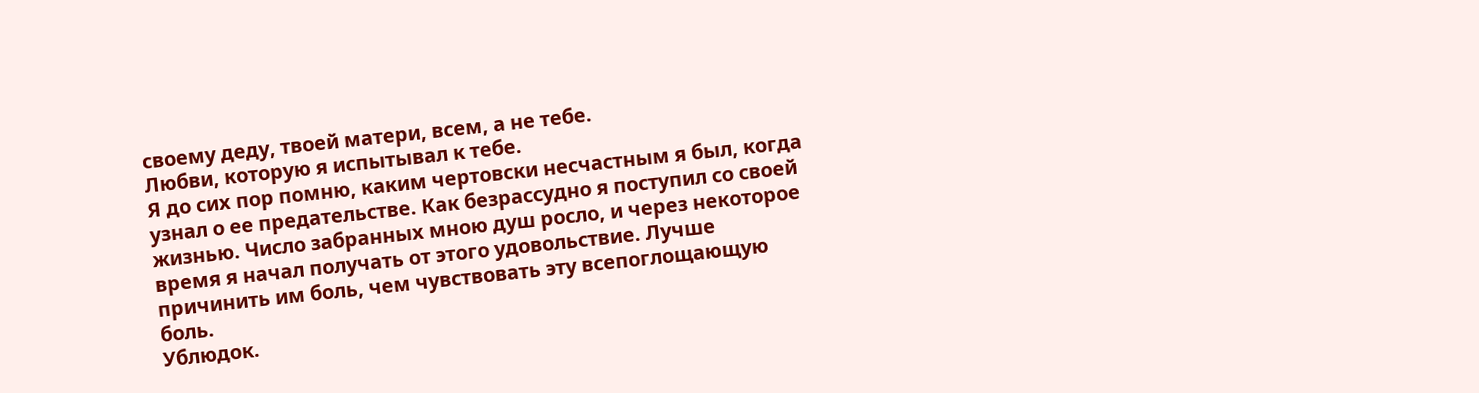своему деду, твоей матери, всем, а не тебе.
Любви, которую я испытывал к тебе.
Я до сих пор помню, каким чертовски несчастным я был, когда узнал о ее предательстве. Как безрассудно я поступил со своей жизнью. Число забранных мною душ росло, и через некоторое время я начал получать от этого удовольствие. Лучше причинить им боль, чем чувствовать эту всепоглощающую боль.
Ублюдок.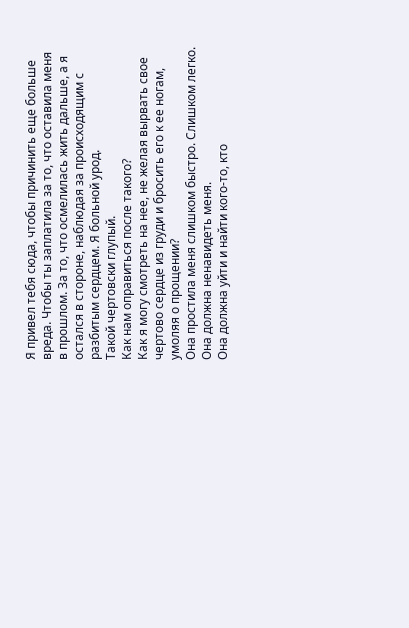Я привел тебя сюда, чтобы причинить еще больше вреда. Чтобы ты заплатила за то, что оставила меня в прошлом. За то, что осмелилась жить дальше, а я остался в стороне, наблюдая за происходящим с разбитым сердцем. Я больной урод.
Такой чертовски глупый.
Как нам оправиться после такого?
Как я могу смотреть на нее, не желая вырвать свое чертово сердце из груди и бросить его к ее ногам, умоляя о прощении?
Она простила меня слишком быстро. Слишком легко.
Она должна ненавидеть меня.
Она должна уйти и найти кого-то, кто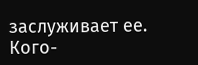заслуживает ее.
Кого-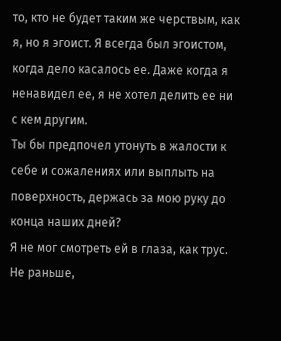то, кто не будет таким же черствым, как я, но я эгоист. Я всегда был эгоистом, когда дело касалось ее. Даже когда я ненавидел ее, я не хотел делить ее ни с кем другим.
Ты бы предпочел утонуть в жалости к себе и сожалениях или выплыть на поверхность, держась за мою руку до конца наших дней?
Я не мог смотреть ей в глаза, как трус. Не раньше,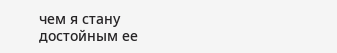чем я стану достойным ее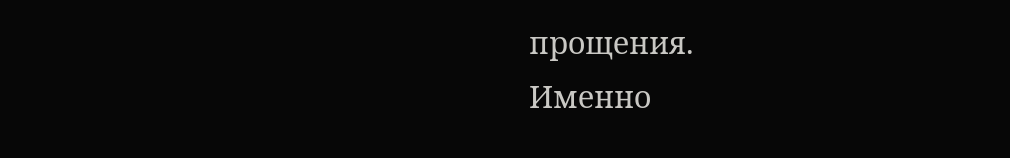прощения.
Именно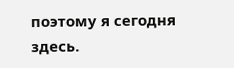поэтому я сегодня здесь.